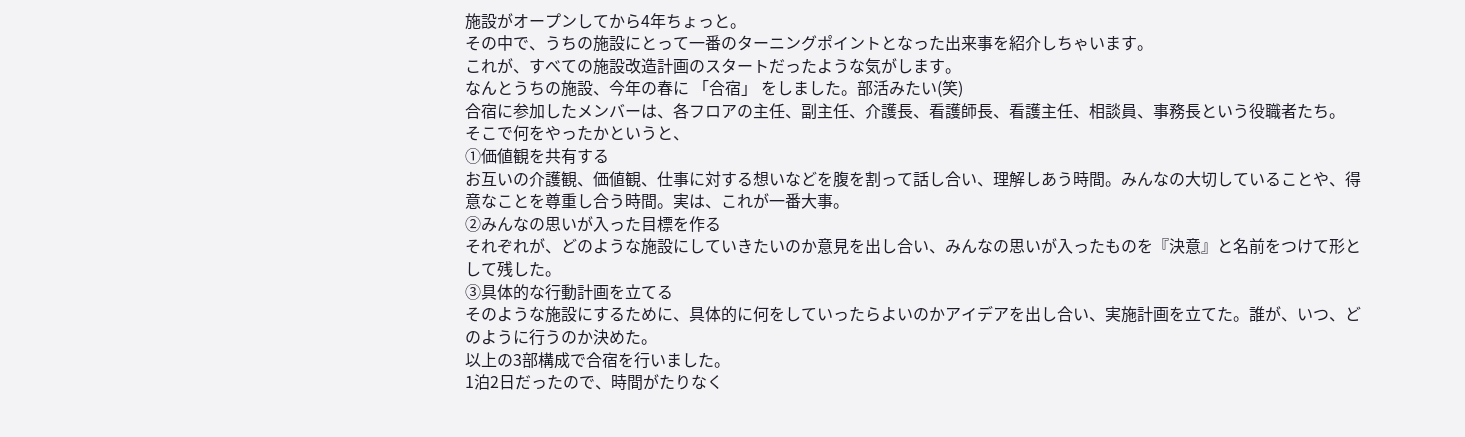施設がオープンしてから4年ちょっと。
その中で、うちの施設にとって一番のターニングポイントとなった出来事を紹介しちゃいます。
これが、すべての施設改造計画のスタートだったような気がします。
なんとうちの施設、今年の春に 「合宿」 をしました。部活みたい(笑)
合宿に参加したメンバーは、各フロアの主任、副主任、介護長、看護師長、看護主任、相談員、事務長という役職者たち。
そこで何をやったかというと、
①価値観を共有する
お互いの介護観、価値観、仕事に対する想いなどを腹を割って話し合い、理解しあう時間。みんなの大切していることや、得意なことを尊重し合う時間。実は、これが一番大事。
②みんなの思いが入った目標を作る
それぞれが、どのような施設にしていきたいのか意見を出し合い、みんなの思いが入ったものを『決意』と名前をつけて形として残した。
③具体的な行動計画を立てる
そのような施設にするために、具体的に何をしていったらよいのかアイデアを出し合い、実施計画を立てた。誰が、いつ、どのように行うのか決めた。
以上の3部構成で合宿を行いました。
1泊2日だったので、時間がたりなく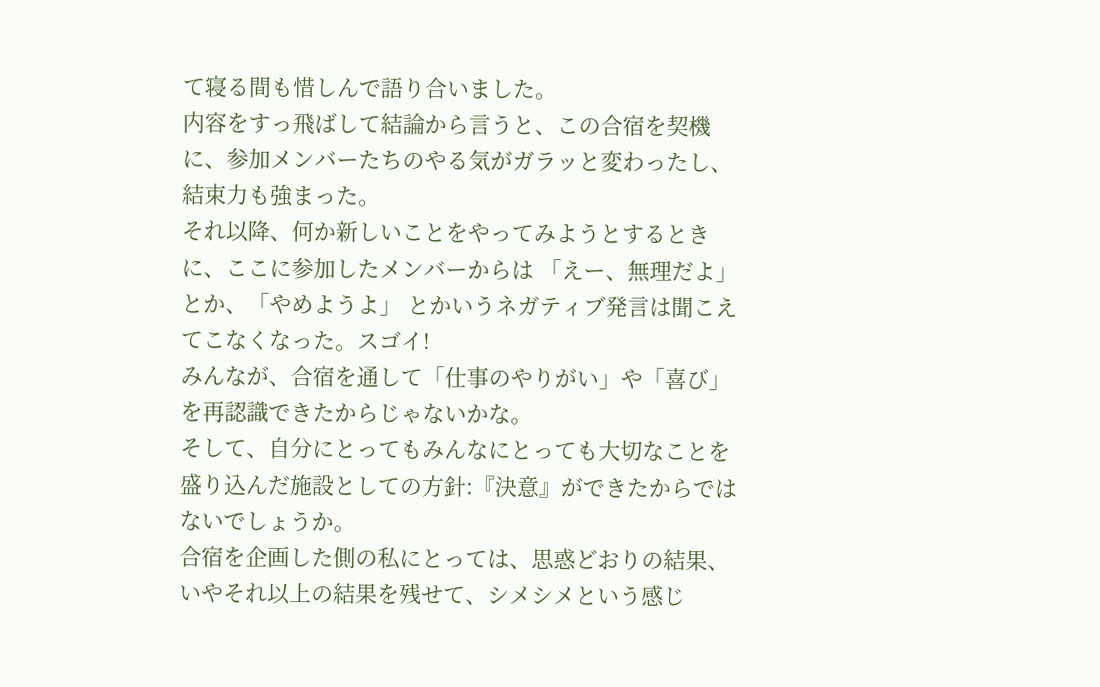て寝る間も惜しんで語り合いました。
内容をすっ飛ばして結論から言うと、この合宿を契機に、参加メンバーたちのやる気がガラッと変わったし、結束力も強まった。
それ以降、何か新しいことをやってみようとするときに、ここに参加したメンバーからは 「えー、無理だよ」 とか、「やめようよ」 とかいうネガティブ発言は聞こえてこなくなった。スゴイ!
みんなが、合宿を通して「仕事のやりがい」や「喜び」を再認識できたからじゃないかな。
そして、自分にとってもみんなにとっても大切なことを盛り込んだ施設としての方針:『決意』ができたからではないでしょうか。
合宿を企画した側の私にとっては、思惑どおりの結果、いやそれ以上の結果を残せて、シメシメという感じ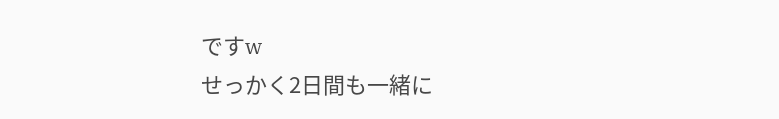ですw
せっかく2日間も一緒に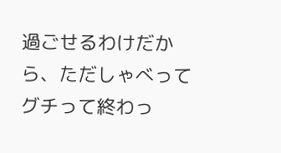過ごせるわけだから、ただしゃべってグチって終わっ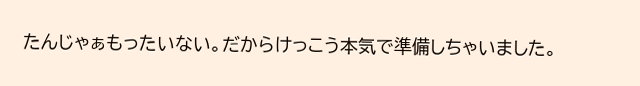たんじゃぁもったいない。だからけっこう本気で準備しちゃいました。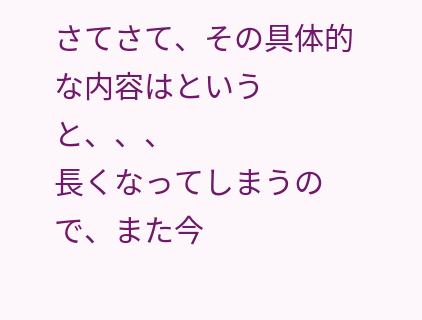さてさて、その具体的な内容はというと、、、
長くなってしまうので、また今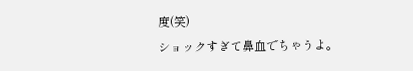度(笑)
ショックすぎて鼻血でちゃうよ。